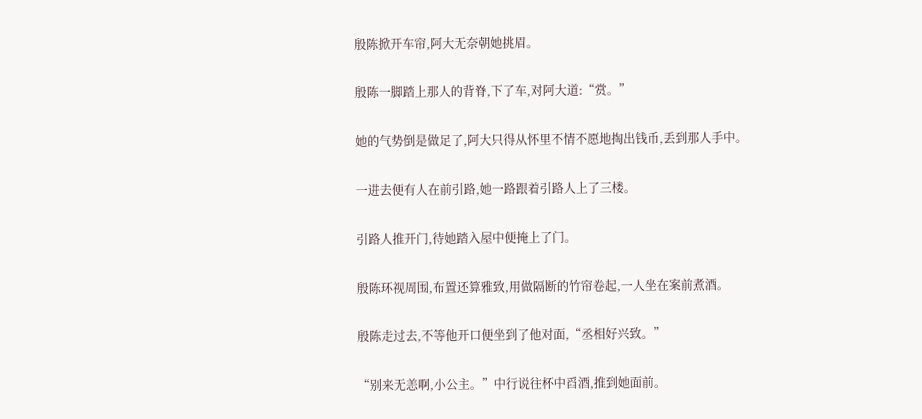殷陈掀开车帘,阿大无奈朝她挑眉。

殷陈一脚踏上那人的背脊,下了车,对阿大道:“赏。”

她的气势倒是做足了,阿大只得从怀里不情不愿地掏出钱币,丢到那人手中。

一进去便有人在前引路,她一路跟着引路人上了三楼。

引路人推开门,待她踏入屋中便掩上了门。

殷陈环视周围,布置还算雅致,用做隔断的竹帘卷起,一人坐在案前煮酒。

殷陈走过去,不等他开口便坐到了他对面,“丞相好兴致。”

“别来无恙啊,小公主。”中行说往杯中舀酒,推到她面前。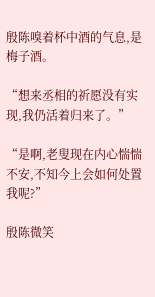殷陈嗅着杯中酒的气息,是梅子酒。

“想来丞相的祈愿没有实现,我仍活着归来了。”

“是啊,老叟现在内心惴惴不安,不知今上会如何处置我呢?”

殷陈微笑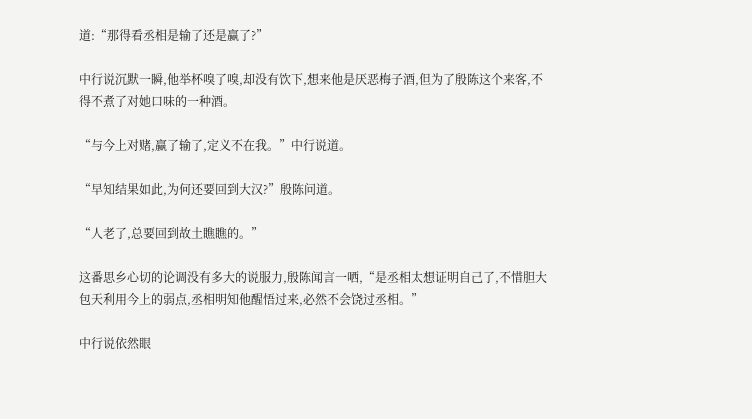道:“那得看丞相是输了还是赢了?”

中行说沉默一瞬,他举杯嗅了嗅,却没有饮下,想来他是厌恶梅子酒,但为了殷陈这个来客,不得不煮了对她口味的一种酒。

“与今上对赌,赢了输了,定义不在我。”中行说道。

“早知结果如此,为何还要回到大汉?”殷陈问道。

“人老了,总要回到故土瞧瞧的。”

这番思乡心切的论调没有多大的说服力,殷陈闻言一哂,“是丞相太想证明自己了,不惜胆大包天利用今上的弱点,丞相明知他醒悟过来,必然不会饶过丞相。”

中行说依然眼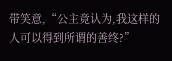带笑意,“公主竟认为,我这样的人可以得到所谓的善终?”